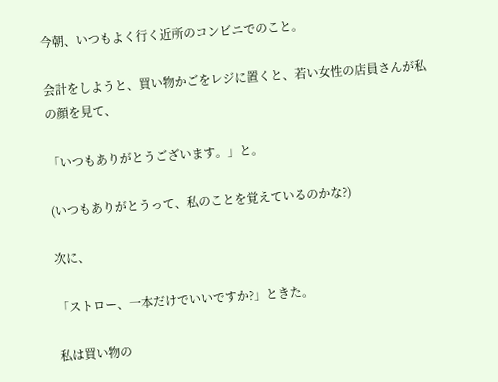今朝、いつもよく行く近所のコンビニでのこと。

会計をしようと、買い物かごをレジに置くと、若い女性の店員さんが私の顔を見て、

「いつもありがとうございます。」と。

(いつもありがとうって、私のことを覚えているのかな?)

次に、

「ストロー、一本だけでいいですか?」ときた。

私は買い物の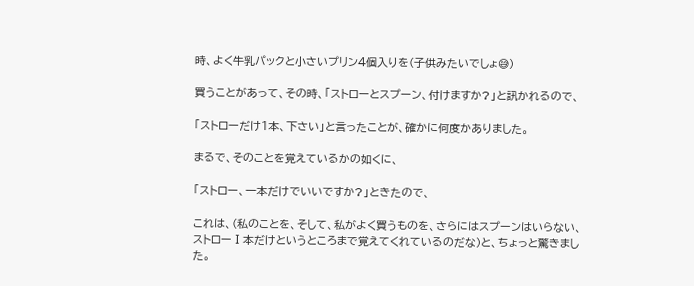時、よく牛乳パックと小さいプリン4個入りを(子供みたいでしょ😅)

買うことがあって、その時、「ストローとスプーン、付けますか?」と訊かれるので、

「ストローだけ1本、下さい」と言ったことが、確かに何度かありました。

まるで、そのことを覚えているかの如くに、

「ストロー、一本だけでいいですか?」ときたので、

これは、(私のことを、そして、私がよく買うものを、さらにはスプーンはいらない、ストローⅠ本だけというところまで覚えてくれているのだな)と、ちょっと驚きました。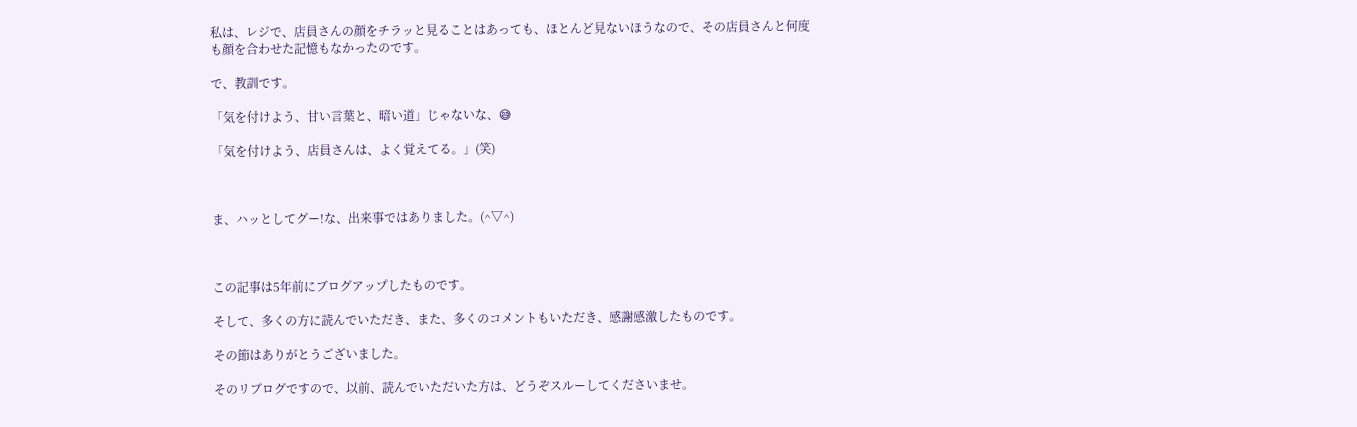私は、レジで、店員さんの顔をチラッと見ることはあっても、ほとんど見ないほうなので、その店員さんと何度も顔を合わせた記憶もなかったのです。

で、教訓です。

「気を付けよう、甘い言葉と、暗い道」じゃないな、😅

「気を付けよう、店員さんは、よく覚えてる。」(笑)



ま、ハッとしてグー!な、出来事ではありました。(^▽^)



この記事は5年前にブログアップしたものです。

そして、多くの方に読んでいただき、また、多くのコメントもいただき、感謝感激したものです。

その節はありがとうございました。

そのリブログですので、以前、読んでいただいた方は、どうぞスルーしてくださいませ。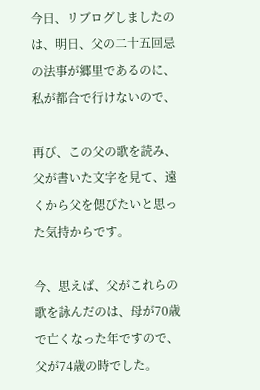今日、リブログしましたのは、明日、父の二十五回忌の法事が郷里であるのに、私が都合で行けないので、

再び、この父の歌を読み、父が書いた文字を見て、遠くから父を偲びたいと思った気持からです。

今、思えば、父がこれらの歌を詠んだのは、母が70歳で亡くなった年ですので、父が74歳の時でした。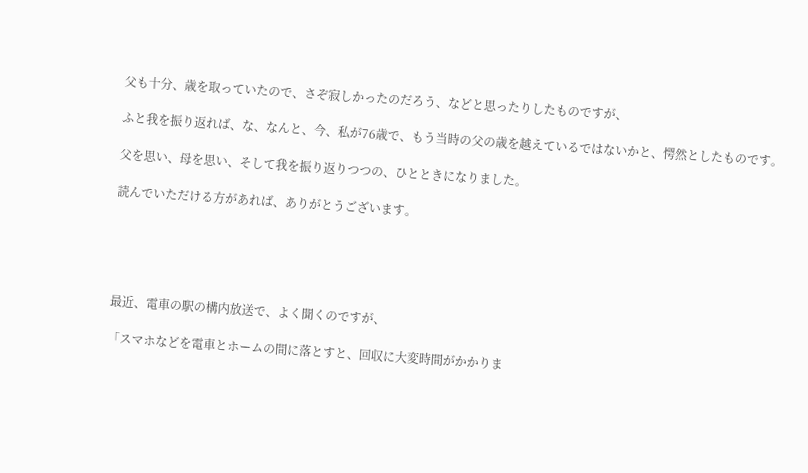父も十分、歳を取っていたので、さぞ寂しかったのだろう、などと思ったりしたものですが、

ふと我を振り返れば、な、なんと、今、私が76歳で、もう当時の父の歳を越えているではないかと、愕然としたものです。

父を思い、母を思い、そして我を振り返りつつの、ひとときになりました。

読んでいただける方があれば、ありがとうございます。





最近、電車の駅の構内放送で、よく聞くのですが、

「スマホなどを電車とホームの間に落とすと、回収に大変時間がかかりま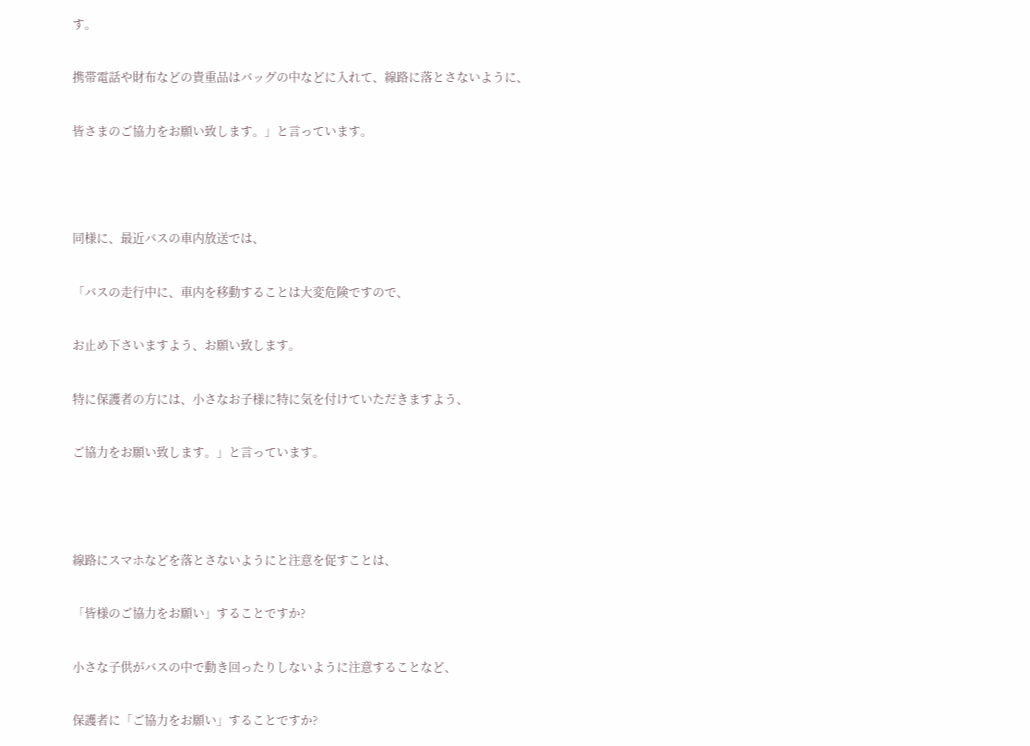す。

携帯電話や財布などの貴重品はバッグの中などに入れて、線路に落とさないように、

皆さまのご協力をお願い致します。」と言っています。



同様に、最近バスの車内放送では、

「バスの走行中に、車内を移動することは大変危険ですので、

お止め下さいますよう、お願い致します。

特に保護者の方には、小さなお子様に特に気を付けていただきますよう、

ご協力をお願い致します。」と言っています。



線路にスマホなどを落とさないようにと注意を促すことは、

「皆様のご協力をお願い」することですか?

小さな子供がバスの中で動き回ったりしないように注意することなど、

保護者に「ご協力をお願い」することですか?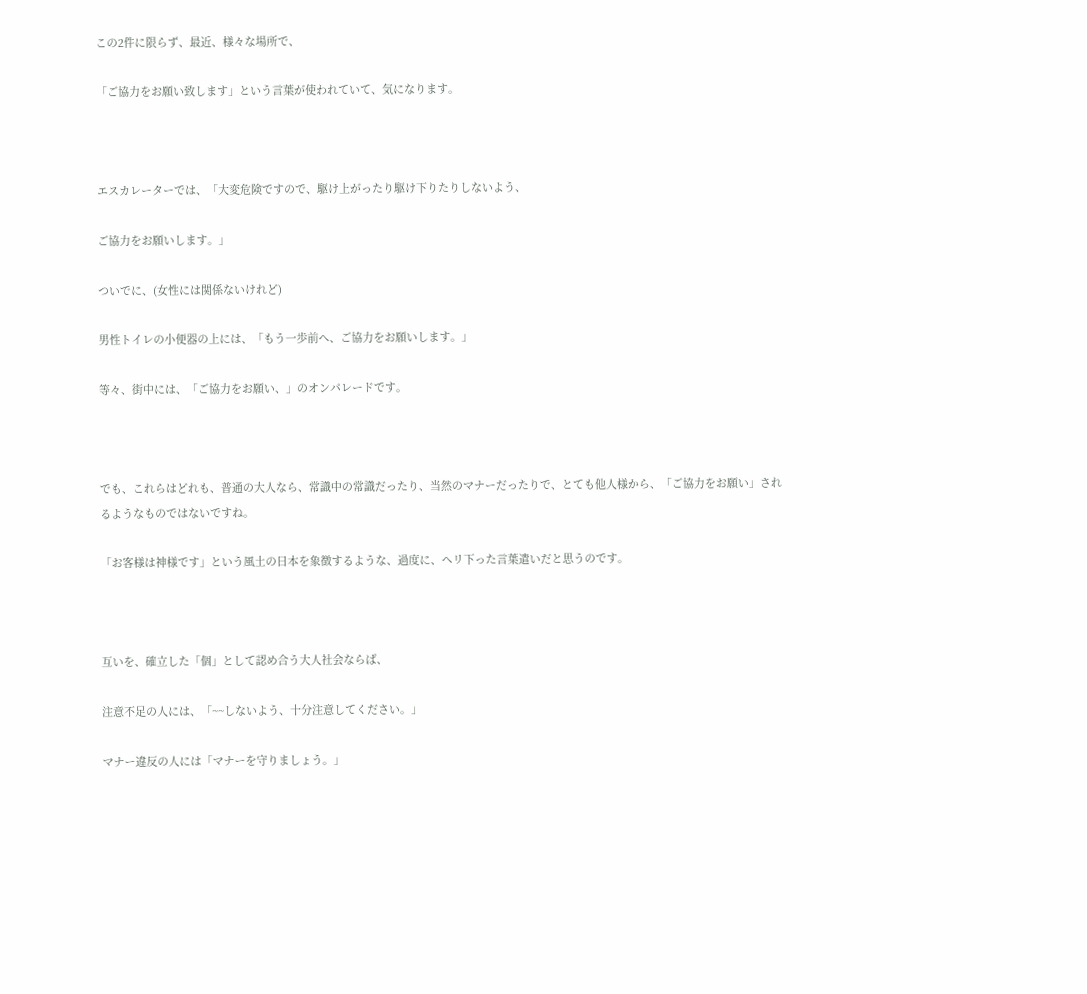この2件に限らず、最近、様々な場所で、

「ご協力をお願い致します」という言葉が使われていて、気になります。



エスカレーターでは、「大変危険ですので、駆け上がったり駆け下りたりしないよう、

ご協力をお願いします。」

ついでに、(女性には関係ないけれど)

男性トイレの小便器の上には、「もう一歩前へ、ご協力をお願いします。」

等々、街中には、「ご協力をお願い、」のオンパレードです。



でも、これらはどれも、普通の大人なら、常識中の常識だったり、当然のマナーだったりで、とても他人様から、「ご協力をお願い」されるようなものではないですね。

「お客様は神様です」という風土の日本を象徴するような、過度に、ヘリ下った言葉遣いだと思うのです。



互いを、確立した「個」として認め合う大人社会ならば、

注意不足の人には、「~~しないよう、十分注意してください。」

マナー違反の人には「マナーを守りましょう。」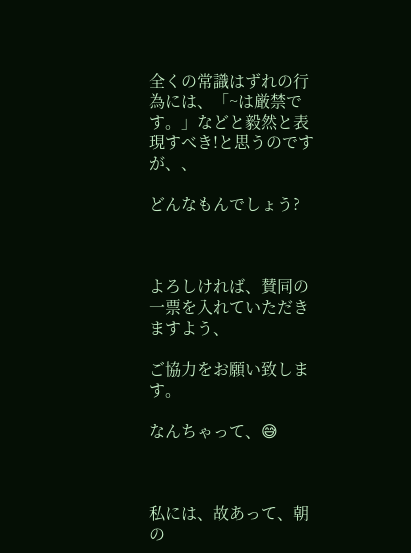全くの常識はずれの行為には、「~は厳禁です。」などと毅然と表現すべき!と思うのですが、、

どんなもんでしょう?



よろしければ、賛同の一票を入れていただきますよう、

ご協力をお願い致します。

なんちゃって、😅



私には、故あって、朝の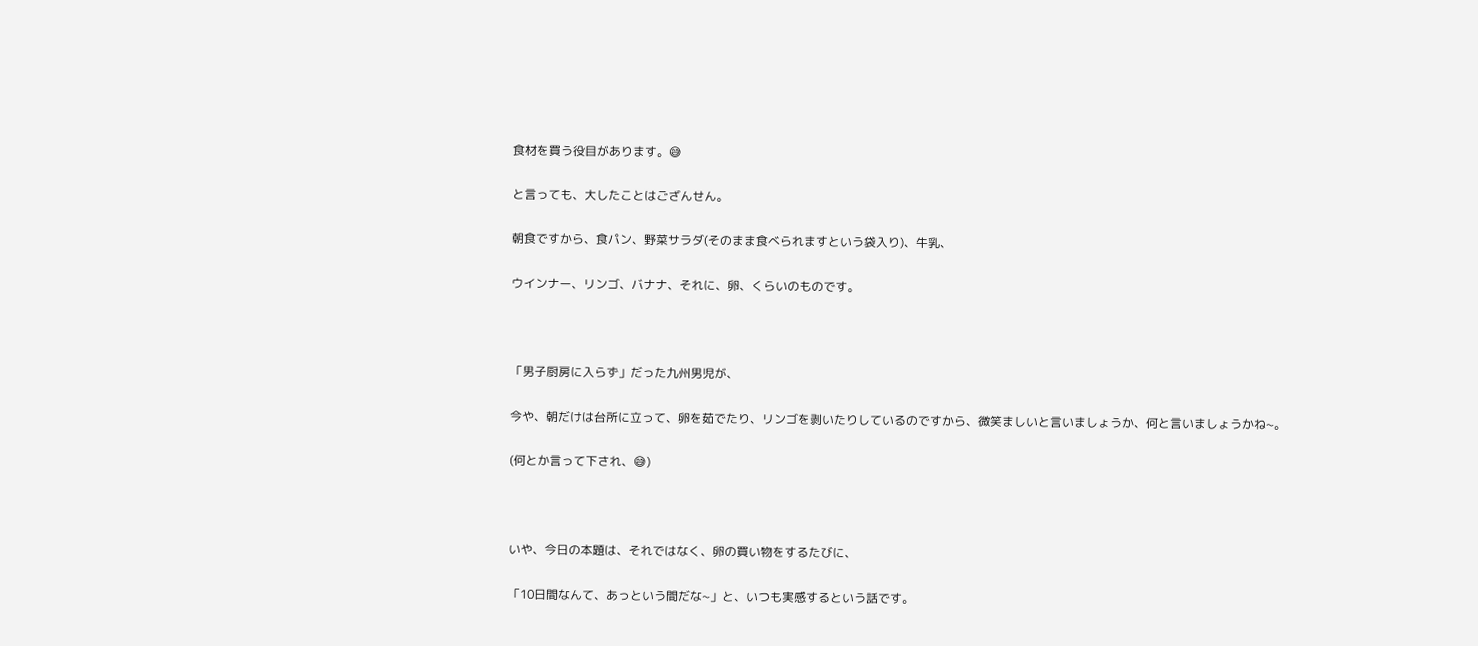食材を買う役目があります。😅

と言っても、大したことはござんせん。

朝食ですから、食パン、野菜サラダ(そのまま食べられますという袋入り)、牛乳、

ウインナー、リンゴ、バナナ、それに、卵、くらいのものです。



「男子厨房に入らず」だった九州男児が、

今や、朝だけは台所に立って、卵を茹でたり、リンゴを剥いたりしているのですから、微笑ましいと言いましょうか、何と言いましょうかね~。

(何とか言って下され、😅)



いや、今日の本題は、それではなく、卵の買い物をするたびに、

「10日間なんて、あっという間だな~」と、いつも実感するという話です。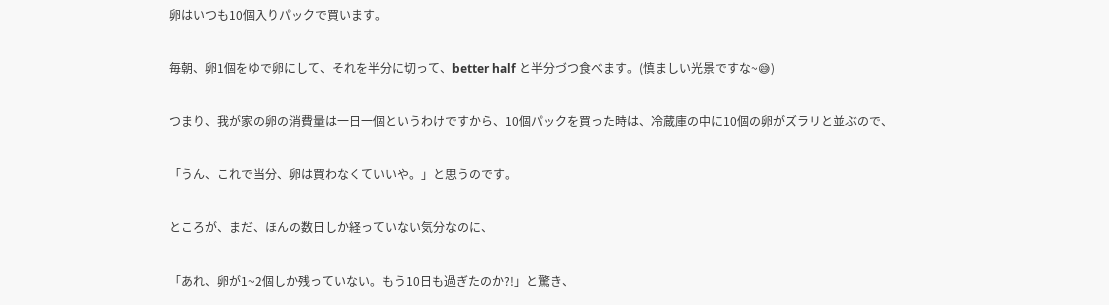卵はいつも10個入りパックで買います。

毎朝、卵1個をゆで卵にして、それを半分に切って、better half と半分づつ食べます。(慎ましい光景ですな~😅)

つまり、我が家の卵の消費量は一日一個というわけですから、10個パックを買った時は、冷蔵庫の中に10個の卵がズラリと並ぶので、

「うん、これで当分、卵は買わなくていいや。」と思うのです。

ところが、まだ、ほんの数日しか経っていない気分なのに、

「あれ、卵が1~2個しか残っていない。もう10日も過ぎたのか?!」と驚き、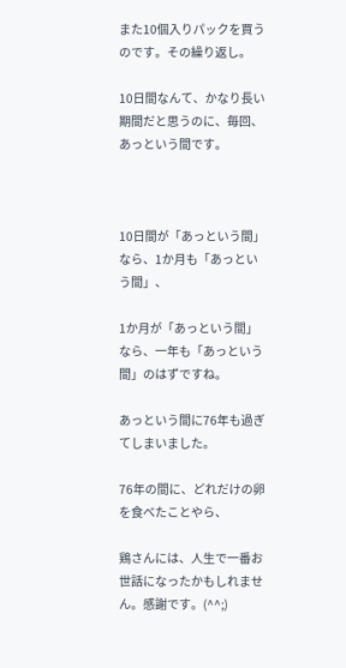また10個入りパックを買うのです。その繰り返し。

10日間なんて、かなり長い期間だと思うのに、毎回、あっという間です。



10日間が「あっという間」なら、1か月も「あっという間」、

1か月が「あっという間」なら、一年も「あっという間」のはずですね。

あっという間に76年も過ぎてしまいました。

76年の間に、どれだけの卵を食べたことやら、

鶏さんには、人生で一番お世話になったかもしれません。感謝です。(^^;)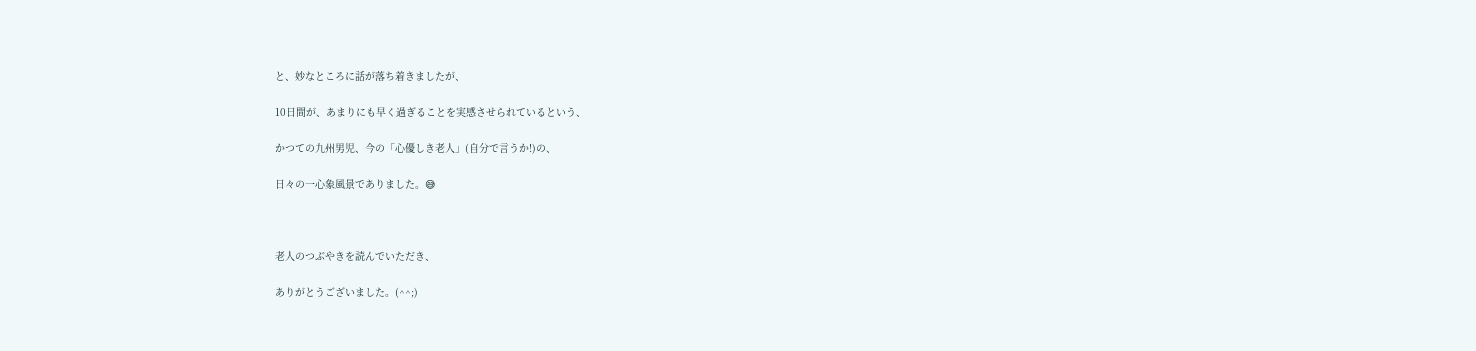と、妙なところに話が落ち着きましたが、

10日間が、あまりにも早く過ぎることを実感させられているという、

かつての九州男児、今の「心優しき老人」(自分で言うか!)の、

日々の一心象風景でありました。😅



老人のつぶやきを読んでいただき、

ありがとうございました。(^^;)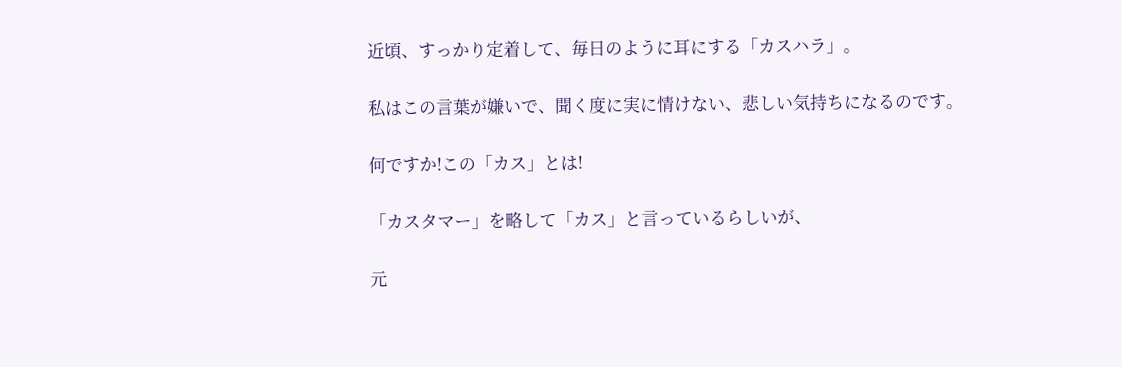近頃、すっかり定着して、毎日のように耳にする「カスハラ」。

私はこの言葉が嫌いで、聞く度に実に情けない、悲しい気持ちになるのです。

何ですか!この「カス」とは!

「カスタマー」を略して「カス」と言っているらしいが、

元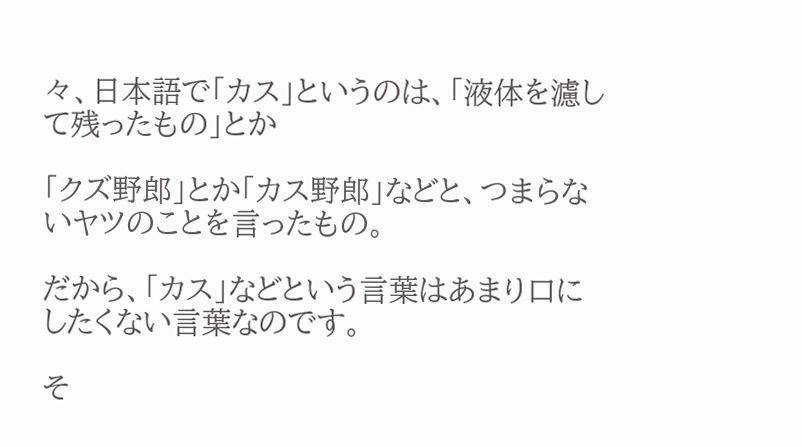々、日本語で「カス」というのは、「液体を濾して残ったもの」とか

「クズ野郎」とか「カス野郎」などと、つまらないヤツのことを言ったもの。

だから、「カス」などという言葉はあまり口にしたくない言葉なのです。

そ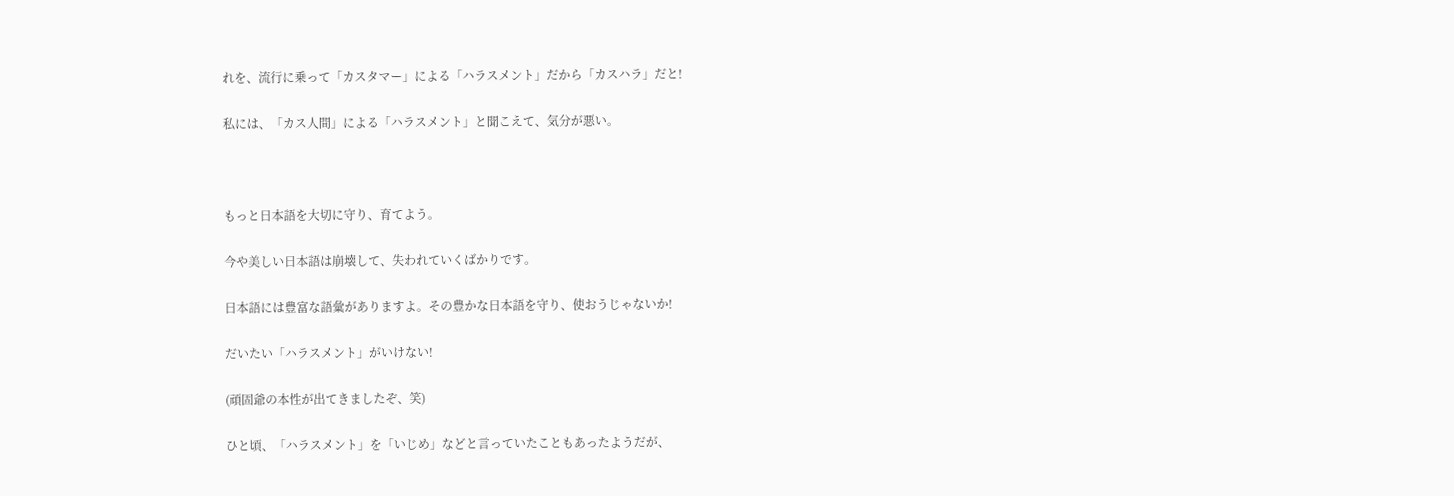れを、流行に乗って「カスタマー」による「ハラスメント」だから「カスハラ」だと!

私には、「カス人間」による「ハラスメント」と聞こえて、気分が悪い。



もっと日本語を大切に守り、育てよう。

今や美しい日本語は崩壊して、失われていくばかりです。

日本語には豊富な語彙がありますよ。その豊かな日本語を守り、使おうじゃないか!

だいたい「ハラスメント」がいけない!

(頑固爺の本性が出てきましたぞ、笑)

ひと頃、「ハラスメント」を「いじめ」などと言っていたこともあったようだが、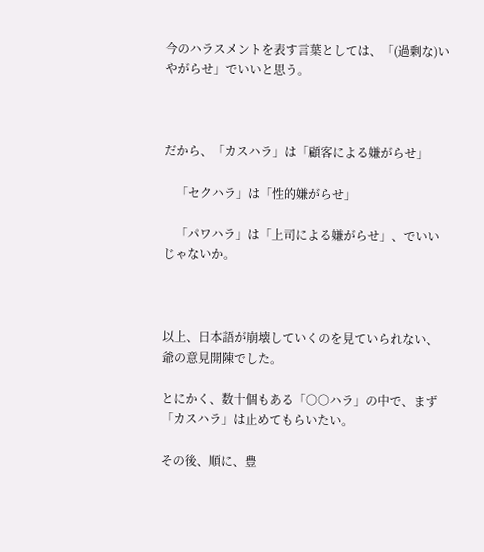今のハラスメントを表す言葉としては、「(過剰な)いやがらせ」でいいと思う。



だから、「カスハラ」は「顧客による嫌がらせ」

    「セクハラ」は「性的嫌がらせ」

    「パワハラ」は「上司による嫌がらせ」、でいいじゃないか。



以上、日本語が崩壊していくのを見ていられない、爺の意見開陳でした。

とにかく、数十個もある「○○ハラ」の中で、まず「カスハラ」は止めてもらいたい。

その後、順に、豊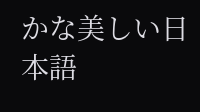かな美しい日本語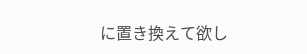に置き換えて欲し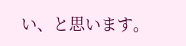い、と思います。